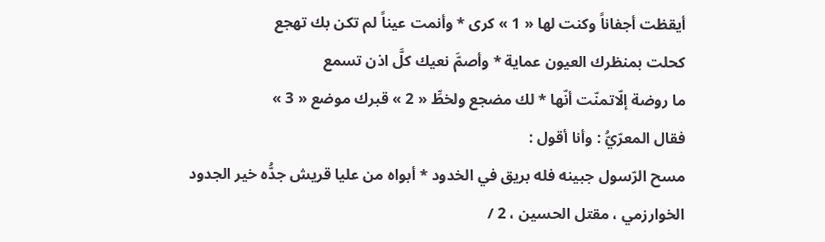أيقظت أجفاناً وكنت لها « 1 » كرى * وأنمت عيناً لم تكن بك تهجع
كحلت بمنظرك العيون عماية * وأصمَّ نعيك كلَّ اذن تسمع
ما روضة إلّاتمنّت أنّها * لك مضجع ولخطِّ « 2 » قبرك موضع « 3 »
فقال المعرّيُّ : وأنا أقول :
مسح الرّسول جبينه فله بريق في الخدود * أبواه من عليا قريش جدُّه خير الجدود
الخوارزمي ، مقتل الحسين ، 2 /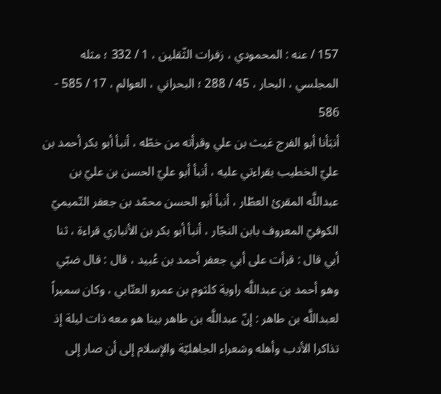157 / عنه : المحمودي ، زفرات الثّقلين ، 1 / 332 ؛ مثله المجلسي ، البحار ، 45 / 288 ؛ البحراني ، العوالم ، 17 / 585 - 586
أنبَأنا أبو الفرج غيث بن علي وقرأته من خطّه ، أنبأ أبو بكر أحمد بن عليّ الخطيب بقراءتي عليه ، أنبأ أبو عليّ الحسن بن عليّ بن عبداللَّه المقرئ العطّار ، أنبأ أبو الحسن محمّد بن جعفر التّميميّ الكوفيّ المعروف بابن النجّار ، أنبأ أبو بكر بن الأنباري قراءة ، ثنا أبي قال : قرأت على أبي جعفر أحمد بن عُبيد ، قال : قال ضبّي وهو أحمد بن عبداللَّه راوية كلثوم بن عمرو العتّابي ، وكان سميراً لعبداللَّه بن طاهر : إنّ عبداللَّه بن طاهر بينا هو معه ذات ليلة إذ تذاكرا الأدب وأهله وشعراء الجاهليّة والإسلام إلى أن صار إلى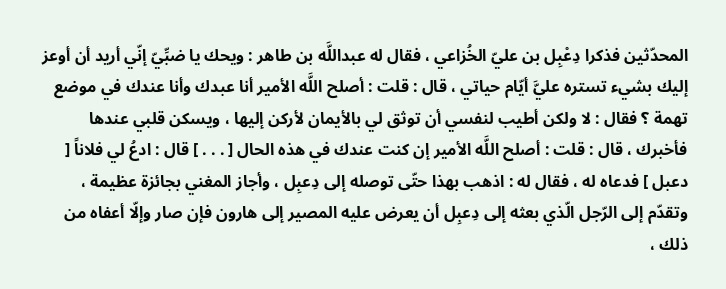المحدّثين فذكرا دِعْبِل بن عليّ الخُزاعي ، فقال له عبداللَّه بن طاهر : ويحك يا ضبِّيّ إنّي أريد أن أوعز إليك بشيء تستره عليَّ أيّام حياتي ، قال : قلت : أصلح اللَّه الأمير أنا عبدك وأنا عندك في موضع تهمة ؟ فقال : لا ولكن أطيب لنفسي أن توثق لي بالأيمان لأركن إليها ، ويسكن قلبي عندها فأخبرك ، قال : قلت : أصلح اللَّه الأمير إن كنت عندك في هذه الحال [ . . . ] قال : ادعُ لي فلاناً [ دعبل ] فدعاه له ، فقال له : اذهب بهذا حتّى توصله إلى دِعبِل ، وأجاز المغني بجائزة عظيمة ، وتقدّم إلى الرّجل الّذي بعثه إلى دِعبِل أن يعرض عليه المصير إلى هارون فإن صار وإلّا أعفاه من ذلك ،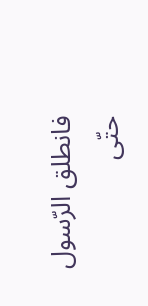فانطلق الرّسول حتّى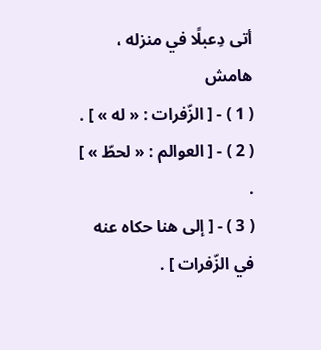أتى دِعبلًا في منزله ،
هامش
( 1 ) - [ الزّفرات : « له » ] .
( 2 ) - [ العوالم : « لحطّ » ] .
( 3 ) - [ إلى هنا حكاه عنه في الزّفرات ] .